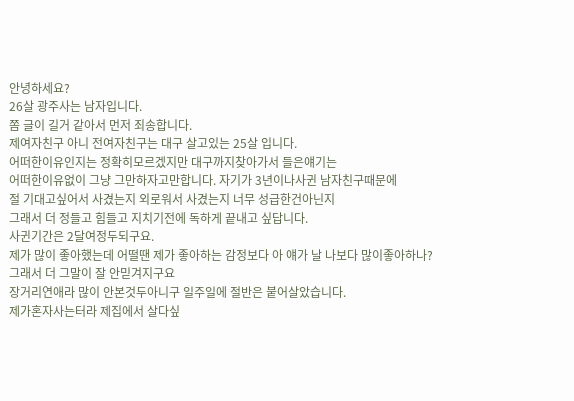안녕하세요?
26살 광주사는 남자입니다.
쫌 글이 길거 같아서 먼저 죄송합니다.
제여자친구 아니 전여자친구는 대구 살고있는 25살 입니다.
어떠한이유인지는 정확히모르겠지만 대구까지찾아가서 들은얘기는
어떠한이유없이 그냥 그만하자고만합니다. 자기가 3년이나사귄 남자친구때문에
절 기대고싶어서 사겼는지 외로워서 사겼는지 너무 성급한건아닌지
그래서 더 정들고 힘들고 지치기전에 독하게 끝내고 싶답니다.
사귄기간은 2달여정두되구요.
제가 많이 좋아했는데 어떨땐 제가 좋아하는 감정보다 아 얘가 날 나보다 많이좋아하나?
그래서 더 그말이 잘 안믿겨지구요
장거리연애라 많이 안본것두아니구 일주일에 절반은 붙어살았습니다.
제가혼자사는터라 제집에서 살다싶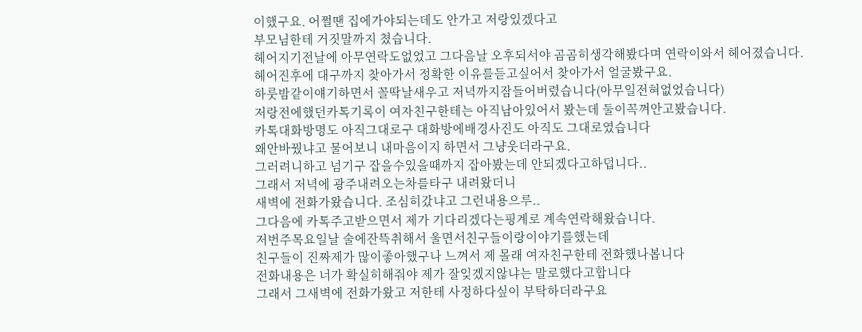이했구요. 어쩔땐 집에가야되는데도 안가고 저랑있겠다고
부모님한테 거짓말까지 쳤습니다.
헤어지기전날에 아무연락도없었고 그다음날 오후되서야 곰곰히생각해봤다며 연락이와서 헤어졌습니다.
헤어진후에 대구까지 찾아가서 정확한 이유를듣고싶어서 찾아가서 얼굴봤구요.
하룻밤같이얘기하면서 꼴딱날새우고 저녁까지잠들어버렸습니다(아무일전혀없었습니다)
저랑전에했던카톡기록이 여자친구한테는 아직남아있어서 봤는데 둘이꼭껴안고봤습니다.
카톡대화방명도 아직그대로구 대화방에배경사진도 아직도 그대로였습니다
왜안바꿨냐고 물어보니 내마음이지 하면서 그냥웃더라구요.
그러려니하고 넘기구 잡을수있을때까지 잡아봤는데 안되겠다고하덥니다..
그래서 저녁에 광주내려오는차를타구 내려왔더니
새벽에 전화가왔습니다. 조심히갔냐고 그런내용으루..
그다음에 카톡주고받으면서 제가 기다리겠다는핑계로 계속연락해왔습니다.
저번주목요일날 술에잔뜩취해서 울면서친구들이랑이야기를했는데
친구들이 진짜제가 많이좋아했구나 느껴서 제 몰래 여자친구한테 전화했나봅니다
전화내용은 너가 확실히해줘야 제가 잘잊겠지않냐는 말로했다고합니다
그래서 그새벽에 전화가왔고 저한테 사정하다싶이 부탁하더라구요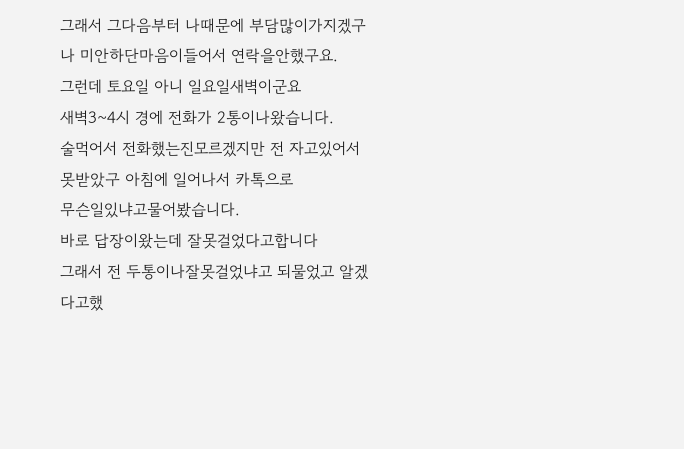그래서 그다음부터 나때문에 부담많이가지겠구나 미안하단마음이들어서 연락을안했구요.
그런데 토요일 아니 일요일새벽이군요
새벽3~4시 경에 전화가 2통이나왔습니다.
술먹어서 전화했는진모르겠지만 전 자고있어서 못받았구 아침에 일어나서 카톡으로
무슨일있냐고물어봤습니다.
바로 답장이왔는데 잘못걸었다고합니다
그래서 전 두통이나잘못걸었냐고 되물었고 알겠다고했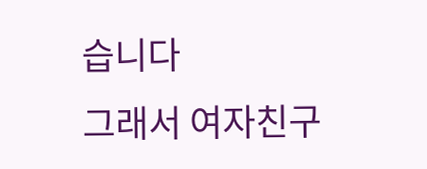습니다
그래서 여자친구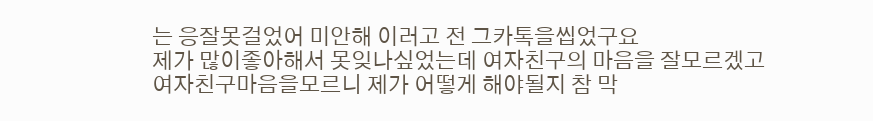는 응잘못걸었어 미안해 이러고 전 그카톡을씹었구요
제가 많이좋아해서 못잊나싶었는데 여자친구의 마음을 잘모르겠고
여자친구마음을모르니 제가 어떻게 해야될지 참 막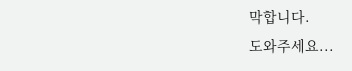막합니다.
도와주세요...